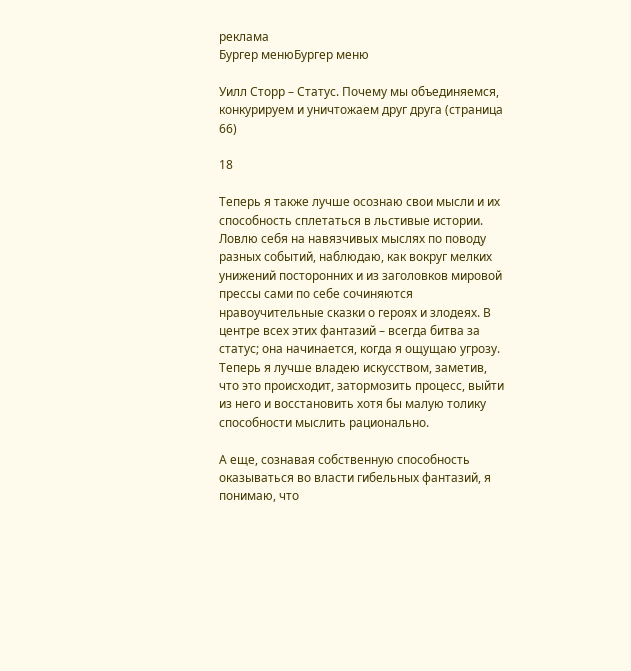реклама
Бургер менюБургер меню

Уилл Сторр – Статус. Почему мы объединяемся, конкурируем и уничтожаем друг друга (страница 66)

18

Теперь я также лучше осознаю свои мысли и их способность сплетаться в льстивые истории. Ловлю себя на навязчивых мыслях по поводу разных событий, наблюдаю, как вокруг мелких унижений посторонних и из заголовков мировой прессы сами по себе сочиняются нравоучительные сказки о героях и злодеях. В центре всех этих фантазий – всегда битва за статус; она начинается, когда я ощущаю угрозу. Теперь я лучше владею искусством, заметив, что это происходит, затормозить процесс, выйти из него и восстановить хотя бы малую толику способности мыслить рационально.

А еще, сознавая собственную способность оказываться во власти гибельных фантазий, я понимаю, что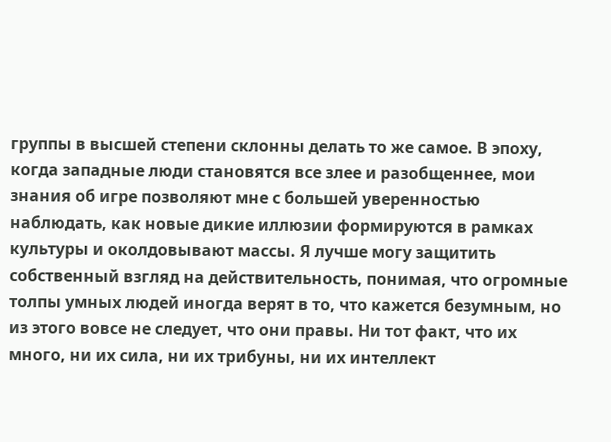группы в высшей степени склонны делать то же самое. В эпоху, когда западные люди становятся все злее и разобщеннее, мои знания об игре позволяют мне с большей уверенностью наблюдать, как новые дикие иллюзии формируются в рамках культуры и околдовывают массы. Я лучше могу защитить собственный взгляд на действительность, понимая, что огромные толпы умных людей иногда верят в то, что кажется безумным, но из этого вовсе не следует, что они правы. Ни тот факт, что их много, ни их сила, ни их трибуны, ни их интеллект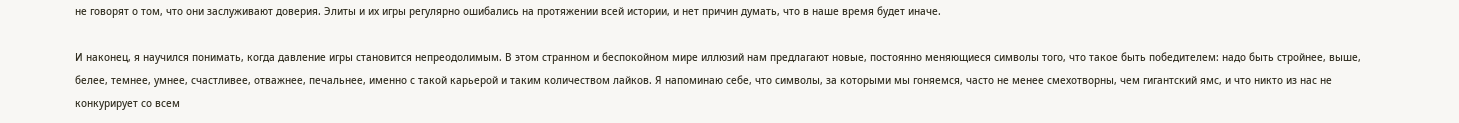не говорят о том, что они заслуживают доверия. Элиты и их игры регулярно ошибались на протяжении всей истории, и нет причин думать, что в наше время будет иначе.

И наконец, я научился понимать, когда давление игры становится непреодолимым. В этом странном и беспокойном мире иллюзий нам предлагают новые, постоянно меняющиеся символы того, что такое быть победителем: надо быть стройнее, выше, белее, темнее, умнее, счастливее, отважнее, печальнее, именно с такой карьерой и таким количеством лайков. Я напоминаю себе, что символы, за которыми мы гоняемся, часто не менее смехотворны, чем гигантский ямс, и что никто из нас не конкурирует со всем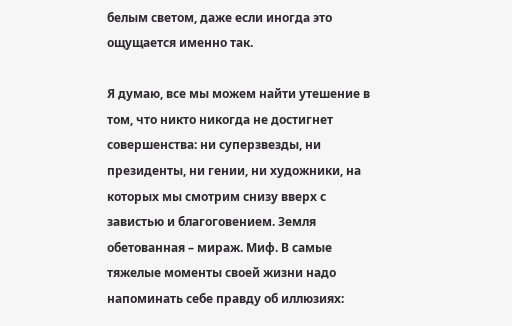белым светом, даже если иногда это ощущается именно так.

Я думаю, все мы можем найти утешение в том, что никто никогда не достигнет совершенства: ни суперзвезды, ни президенты, ни гении, ни художники, на которых мы смотрим снизу вверх с завистью и благоговением. Земля обетованная – мираж. Миф. В самые тяжелые моменты своей жизни надо напоминать себе правду об иллюзиях: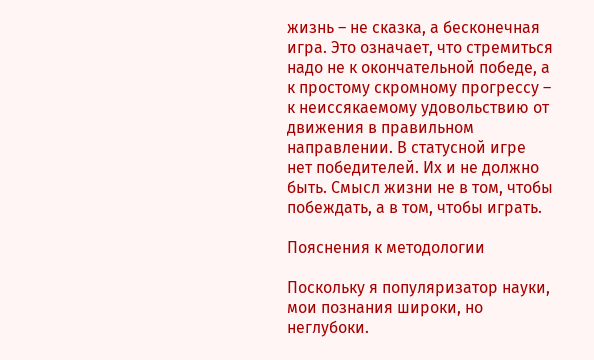жизнь – не сказка, а бесконечная игра. Это означает, что стремиться надо не к окончательной победе, а к простому скромному прогрессу – к неиссякаемому удовольствию от движения в правильном направлении. В статусной игре нет победителей. Их и не должно быть. Смысл жизни не в том, чтобы побеждать, а в том, чтобы играть.

Пояснения к методологии

Поскольку я популяризатор науки, мои познания широки, но неглубоки.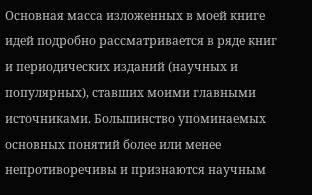Основная масса изложенных в моей книге идей подробно рассматривается в ряде книг и периодических изданий (научных и популярных), ставших моими главными источниками. Большинство упоминаемых основных понятий более или менее непротиворечивы и признаются научным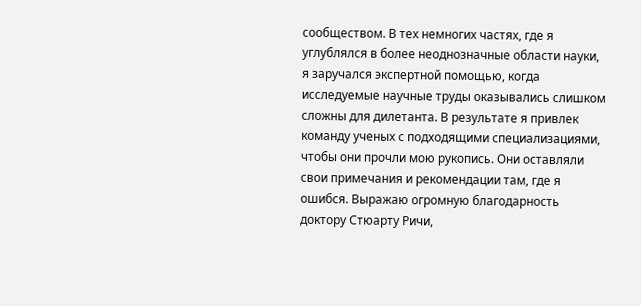сообществом. В тех немногих частях, где я углублялся в более неоднозначные области науки, я заручался экспертной помощью, когда исследуемые научные труды оказывались слишком сложны для дилетанта. В результате я привлек команду ученых с подходящими специализациями, чтобы они прочли мою рукопись. Они оставляли свои примечания и рекомендации там, где я ошибся. Выражаю огромную благодарность доктору Стюарту Ричи,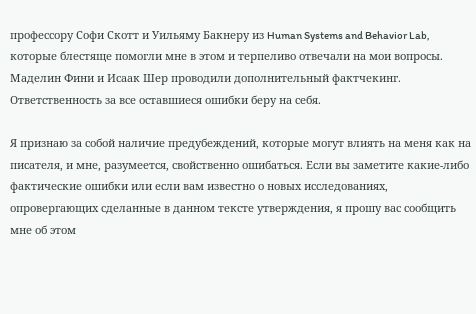профессору Софи Скотт и Уильяму Бакнеру из Human Systems and Behavior Lab, которые блестяще помогли мне в этом и терпеливо отвечали на мои вопросы. Маделин Фини и Исаак Шер проводили дополнительный фактчекинг. Ответственность за все оставшиеся ошибки беру на себя.

Я признаю за собой наличие предубеждений, которые могут влиять на меня как на писателя, и мне, разумеется, свойственно ошибаться. Если вы заметите какие-либо фактические ошибки или если вам известно о новых исследованиях, опровергающих сделанные в данном тексте утверждения, я прошу вас сообщить мне об этом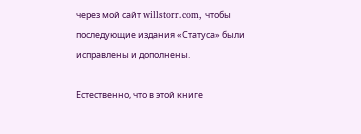через мой сайт willstorr.com, чтобы последующие издания «Статуса» были исправлены и дополнены.

Естественно, что в этой книге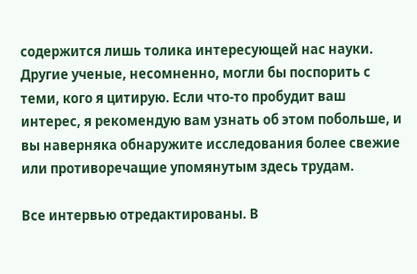содержится лишь толика интересующей нас науки. Другие ученые, несомненно, могли бы поспорить с теми, кого я цитирую. Если что-то пробудит ваш интерес, я рекомендую вам узнать об этом побольше, и вы наверняка обнаружите исследования более свежие или противоречащие упомянутым здесь трудам.

Все интервью отредактированы. В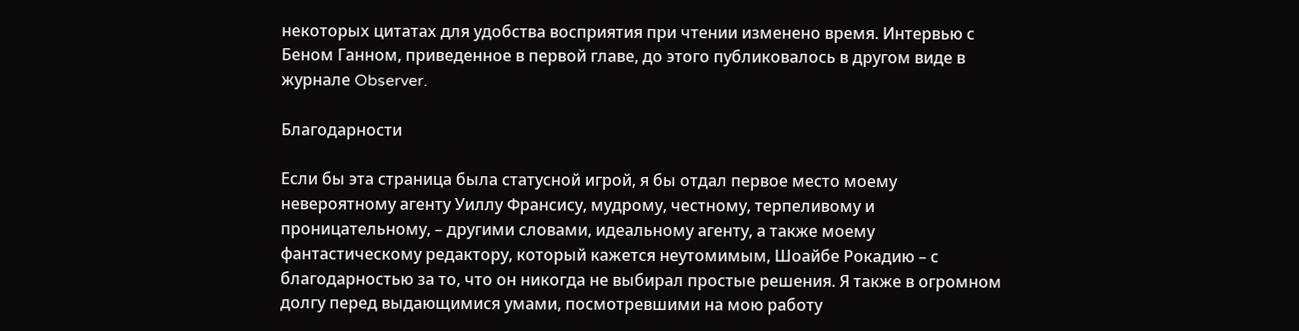некоторых цитатах для удобства восприятия при чтении изменено время. Интервью с Беном Ганном, приведенное в первой главе, до этого публиковалось в другом виде в журнале Observer.

Благодарности

Если бы эта страница была статусной игрой, я бы отдал первое место моему невероятному агенту Уиллу Франсису, мудрому, честному, терпеливому и проницательному, – другими словами, идеальному агенту, а также моему фантастическому редактору, который кажется неутомимым, Шоайбе Рокадию – с благодарностью за то, что он никогда не выбирал простые решения. Я также в огромном долгу перед выдающимися умами, посмотревшими на мою работу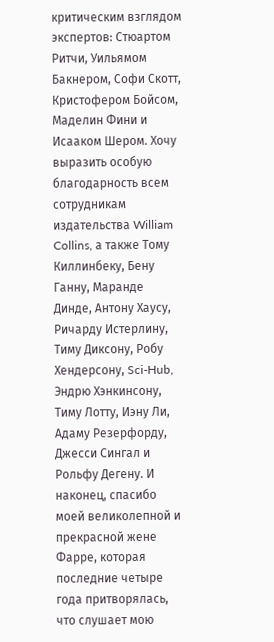критическим взглядом экспертов: Стюартом Ритчи, Уильямом Бакнером, Софи Скотт, Кристофером Бойсом, Маделин Фини и Исааком Шером. Хочу выразить особую благодарность всем сотрудникам издательства William Collins, а также Тому Киллинбеку, Бену Ганну, Маранде Динде, Антону Хаусу, Ричарду Истерлину, Тиму Диксону, Робу Хендерсону, Sci-Hub, Эндрю Хэнкинсону, Тиму Лотту, Иэну Ли, Адаму Резерфорду, Джесси Сингал и Рольфу Дегену. И наконец, спасибо моей великолепной и прекрасной жене Фарре, которая последние четыре года притворялась, что слушает мою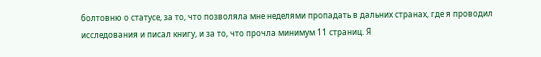болтовню о статусе, за то, что позволяла мне неделями пропадать в дальних странах, где я проводил исследования и писал книгу, и за то, что прочла минимум 11 страниц. Я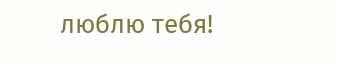люблю тебя!